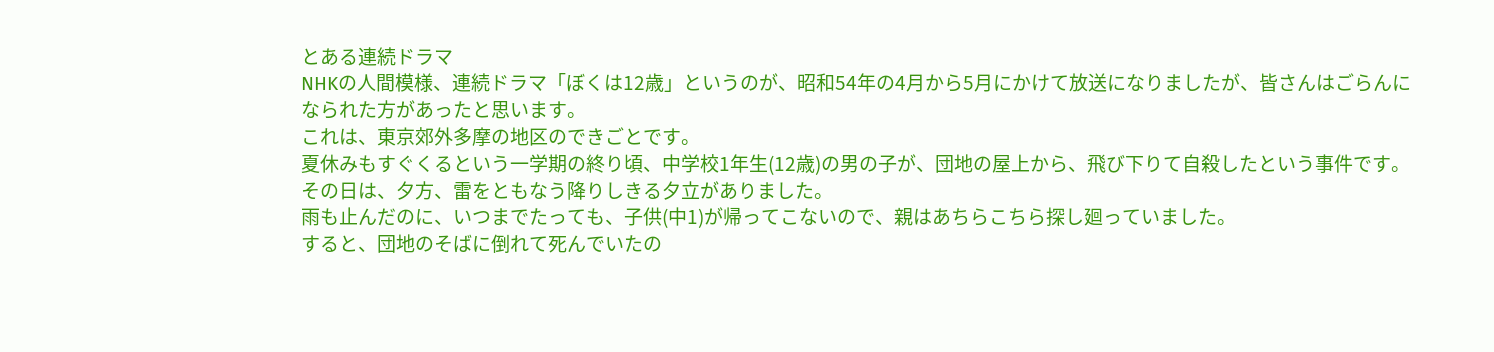とある連続ドラマ
NHKの人間模様、連続ドラマ「ぼくは12歳」というのが、昭和54年の4月から5月にかけて放送になりましたが、皆さんはごらんになられた方があったと思います。
これは、東京郊外多摩の地区のできごとです。
夏休みもすぐくるという一学期の終り頃、中学校1年生(12歳)の男の子が、団地の屋上から、飛び下りて自殺したという事件です。
その日は、夕方、雷をともなう降りしきる夕立がありました。
雨も止んだのに、いつまでたっても、子供(中1)が帰ってこないので、親はあちらこちら探し廻っていました。
すると、団地のそばに倒れて死んでいたの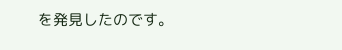を発見したのです。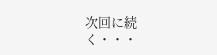次回に続く・・・